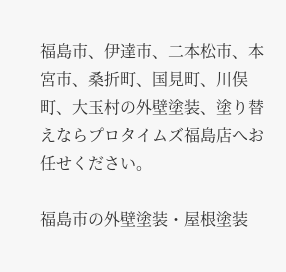福島市、伊達市、二本松市、本宮市、桑折町、国見町、川俣町、大玉村の外壁塗装、塗り替えならプロタイムズ福島店へお任せください。

福島市の外壁塗装・屋根塗装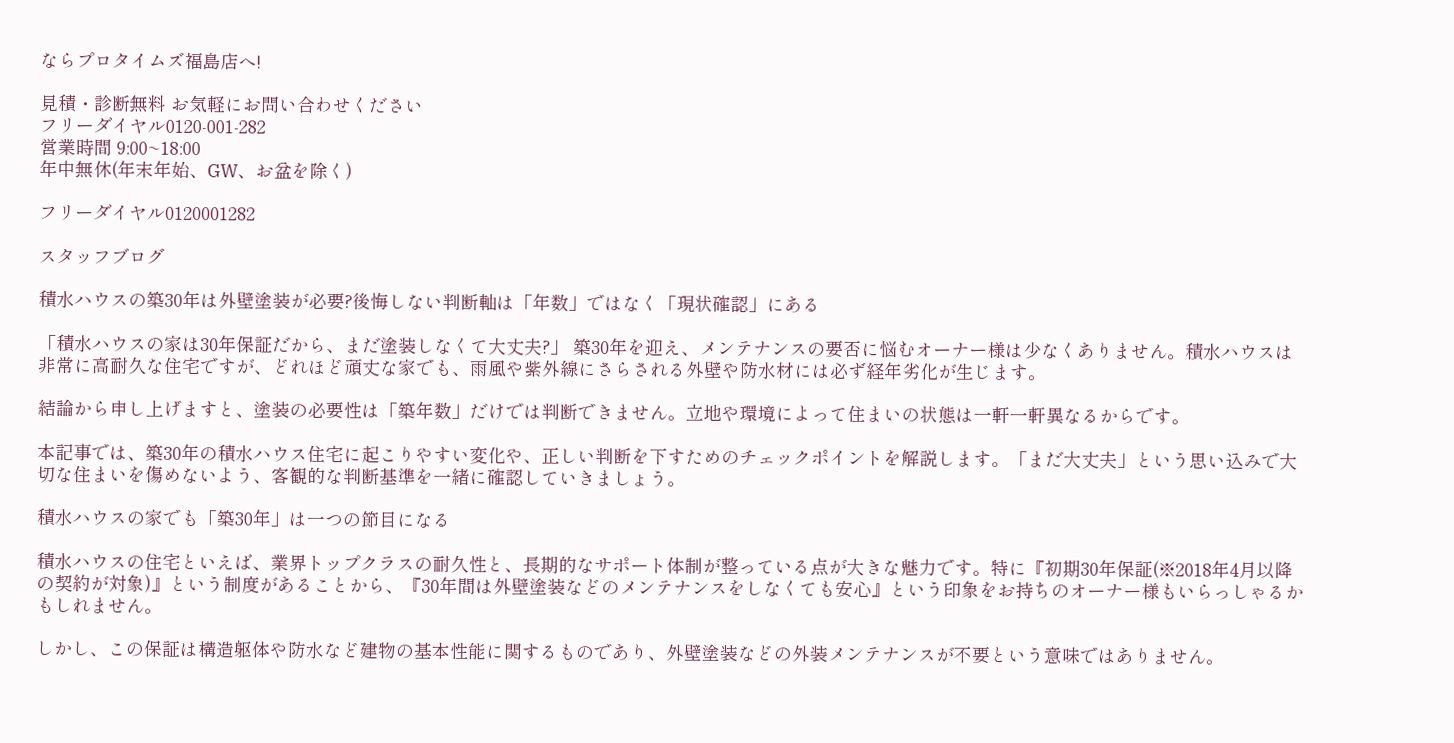ならプロタイムズ福島店へ!

見積・診断無料 お気軽にお問い合わせください
フリーダイヤル0120-001-282
営業時間 9:00~18:00
年中無休(年末年始、GW、お盆を除く)

フリーダイヤル0120001282

スタッフブログ

積水ハウスの築30年は外壁塗装が必要?後悔しない判断軸は「年数」ではなく「現状確認」にある

「積水ハウスの家は30年保証だから、まだ塗装しなくて大丈夫?」 築30年を迎え、メンテナンスの要否に悩むオーナー様は少なくありません。積水ハウスは非常に高耐久な住宅ですが、どれほど頑丈な家でも、雨風や紫外線にさらされる外壁や防水材には必ず経年劣化が生じます。

結論から申し上げますと、塗装の必要性は「築年数」だけでは判断できません。立地や環境によって住まいの状態は一軒一軒異なるからです。

本記事では、築30年の積水ハウス住宅に起こりやすい変化や、正しい判断を下すためのチェックポイントを解説します。「まだ大丈夫」という思い込みで大切な住まいを傷めないよう、客観的な判断基準を一緒に確認していきましょう。

積水ハウスの家でも「築30年」は一つの節目になる

積水ハウスの住宅といえば、業界トップクラスの耐久性と、長期的なサポート体制が整っている点が大きな魅力です。特に『初期30年保証(※2018年4月以降の契約が対象)』という制度があることから、『30年間は外壁塗装などのメンテナンスをしなくても安心』という印象をお持ちのオーナー様もいらっしゃるかもしれません。

しかし、この保証は構造躯体や防水など建物の基本性能に関するものであり、外壁塗装などの外装メンテナンスが不要という意味ではありません。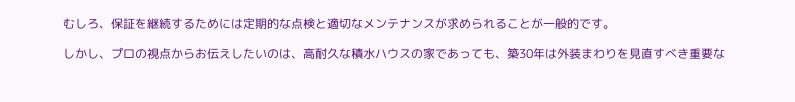むしろ、保証を継続するためには定期的な点検と適切なメンテナンスが求められることが一般的です。

しかし、プロの視点からお伝えしたいのは、高耐久な積水ハウスの家であっても、築30年は外装まわりを見直すべき重要な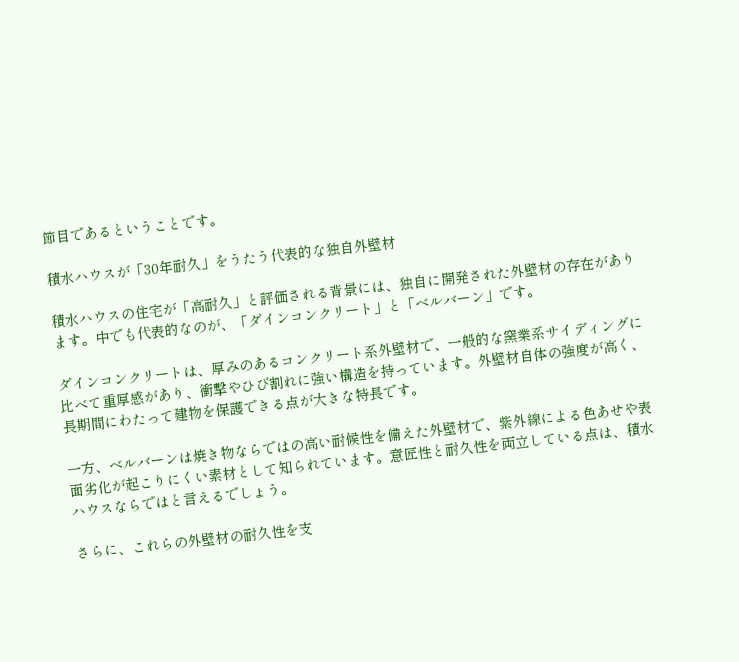節目であるということです。

積水ハウスが「30年耐久」をうたう代表的な独自外壁材

積水ハウスの住宅が「高耐久」と評価される背景には、独自に開発された外壁材の存在があります。中でも代表的なのが、「ダインコンクリート」と「ベルバーン」です。

ダインコンクリートは、厚みのあるコンクリート系外壁材で、一般的な窯業系サイディングに比べて重厚感があり、衝撃やひび割れに強い構造を持っています。外壁材自体の強度が高く、長期間にわたって建物を保護できる点が大きな特長です。

一方、ベルバーンは焼き物ならではの高い耐候性を備えた外壁材で、紫外線による色あせや表面劣化が起こりにくい素材として知られています。意匠性と耐久性を両立している点は、積水ハウスならではと言えるでしょう。

さらに、これらの外壁材の耐久性を支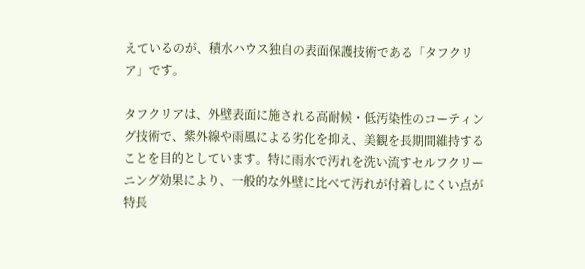えているのが、積水ハウス独自の表面保護技術である「タフクリア」です。

タフクリアは、外壁表面に施される高耐候・低汚染性のコーティング技術で、紫外線や雨風による劣化を抑え、美観を長期間維持することを目的としています。特に雨水で汚れを洗い流すセルフクリーニング効果により、一般的な外壁に比べて汚れが付着しにくい点が特長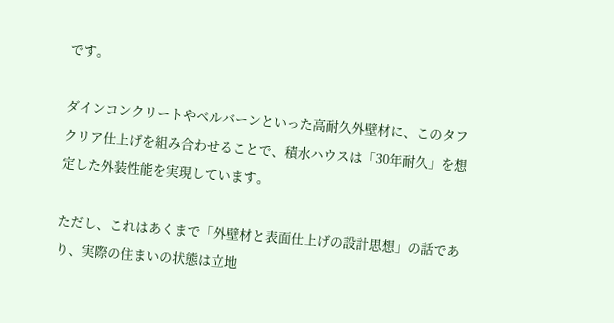です。

ダインコンクリートやベルバーンといった高耐久外壁材に、このタフクリア仕上げを組み合わせることで、積水ハウスは「30年耐久」を想定した外装性能を実現しています。

ただし、これはあくまで「外壁材と表面仕上げの設計思想」の話であり、実際の住まいの状態は立地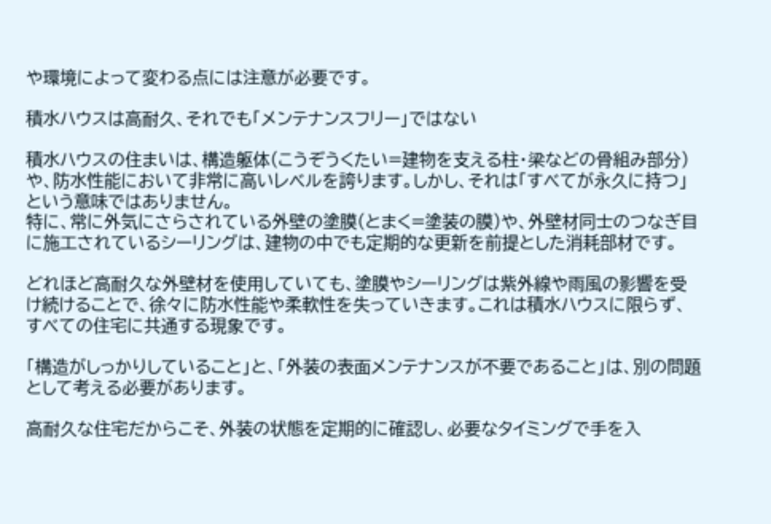や環境によって変わる点には注意が必要です。

積水ハウスは高耐久、それでも「メンテナンスフリー」ではない

積水ハウスの住まいは、構造躯体(こうぞうくたい=建物を支える柱・梁などの骨組み部分)や、防水性能において非常に高いレベルを誇ります。しかし、それは「すべてが永久に持つ」という意味ではありません。
特に、常に外気にさらされている外壁の塗膜(とまく=塗装の膜)や、外壁材同士のつなぎ目に施工されているシーリングは、建物の中でも定期的な更新を前提とした消耗部材です。

どれほど高耐久な外壁材を使用していても、塗膜やシーリングは紫外線や雨風の影響を受け続けることで、徐々に防水性能や柔軟性を失っていきます。これは積水ハウスに限らず、すべての住宅に共通する現象です。

「構造がしっかりしていること」と、「外装の表面メンテナンスが不要であること」は、別の問題として考える必要があります。

高耐久な住宅だからこそ、外装の状態を定期的に確認し、必要なタイミングで手を入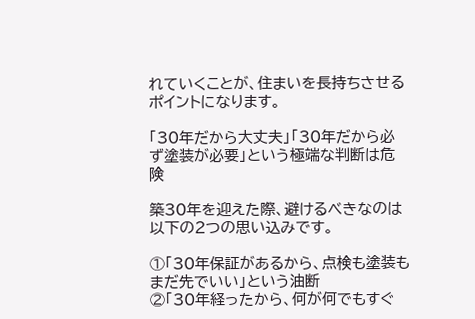れていくことが、住まいを長持ちさせるポイントになります。

「30年だから大丈夫」「30年だから必ず塗装が必要」という極端な判断は危険

築30年を迎えた際、避けるべきなのは以下の2つの思い込みです。

①「30年保証があるから、点検も塗装もまだ先でいい」という油断
②「30年経ったから、何が何でもすぐ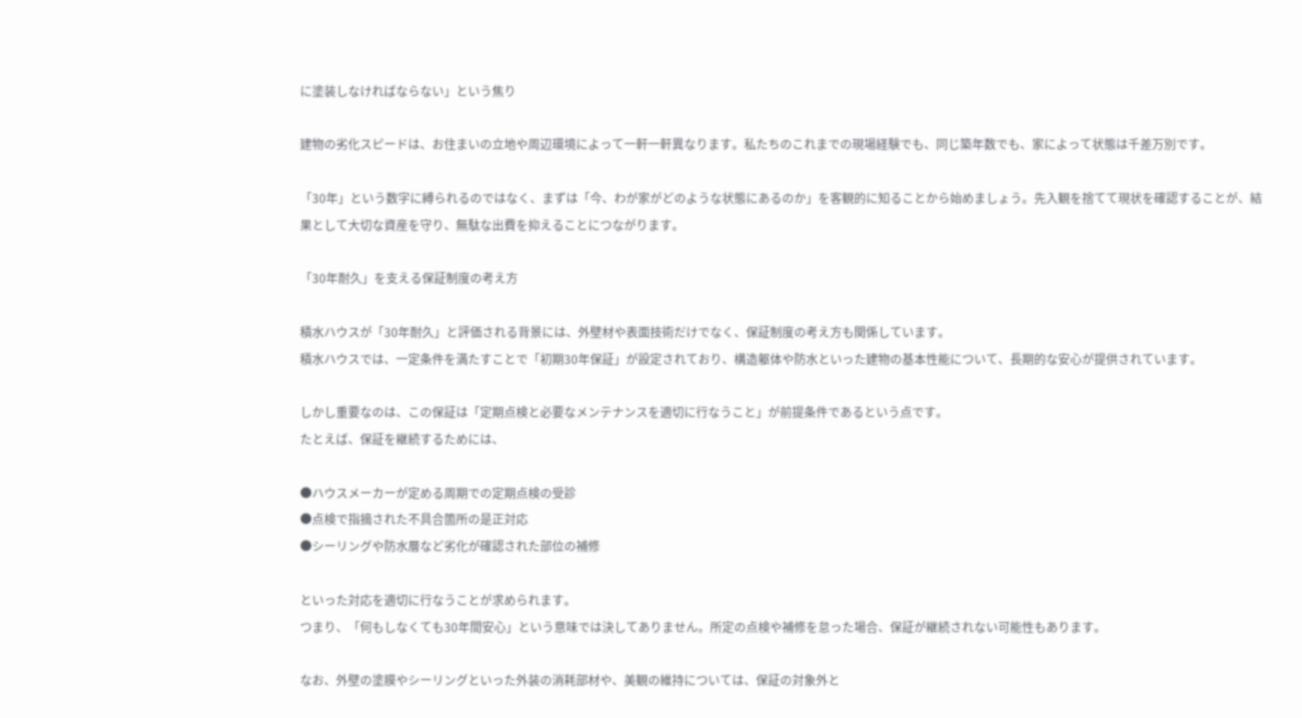に塗装しなければならない」という焦り

建物の劣化スピードは、お住まいの立地や周辺環境によって一軒一軒異なります。私たちのこれまでの現場経験でも、同じ築年数でも、家によって状態は千差万別です。

「30年」という数字に縛られるのではなく、まずは「今、わが家がどのような状態にあるのか」を客観的に知ることから始めましょう。先入観を捨てて現状を確認することが、結果として大切な資産を守り、無駄な出費を抑えることにつながります。

「30年耐久」を支える保証制度の考え方

積水ハウスが「30年耐久」と評価される背景には、外壁材や表面技術だけでなく、保証制度の考え方も関係しています。
積水ハウスでは、一定条件を満たすことで「初期30年保証」が設定されており、構造躯体や防水といった建物の基本性能について、長期的な安心が提供されています。

しかし重要なのは、この保証は「定期点検と必要なメンテナンスを適切に行なうこと」が前提条件であるという点です。
たとえば、保証を継続するためには、

●ハウスメーカーが定める周期での定期点検の受診
●点検で指摘された不具合箇所の是正対応
●シーリングや防水層など劣化が確認された部位の補修

といった対応を適切に行なうことが求められます。
つまり、「何もしなくても30年間安心」という意味では決してありません。所定の点検や補修を怠った場合、保証が継続されない可能性もあります。

なお、外壁の塗膜やシーリングといった外装の消耗部材や、美観の維持については、保証の対象外と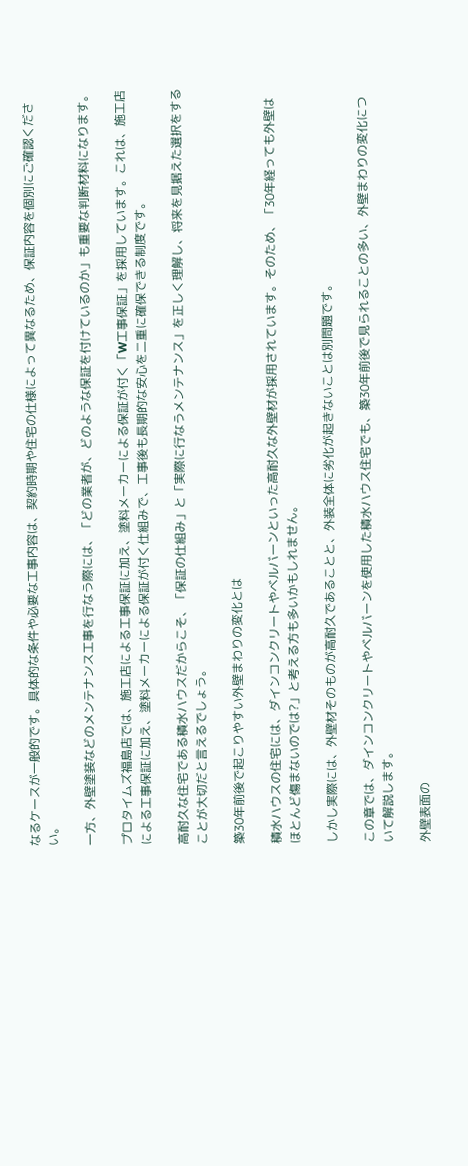なるケースが一般的です。具体的な条件や必要な工事内容は、契約時期や住宅の仕様によって異なるため、保証内容を個別にご確認ください。

一方、外壁塗装などのメンテナンス工事を行なう際には、「どの業者が、どのような保証を付けているのか」も重要な判断材料になります。

プロタイムズ福島店では、施工店による工事保証に加え、塗料メーカーによる保証が付く「W工事保証」を採用しています。これは、施工店による工事保証に加え、塗料メーカーによる保証が付く仕組みで、工事後も長期的な安心を二重に確保できる制度です。

高耐久な住宅である積水ハウスだからこそ、「保証の仕組み」と「実際に行なうメンテナンス」を正しく理解し、将来を見据えた選択をすることが大切だと言えるでしょう。

築30年前後で起こりやすい外壁まわりの変化とは

積水ハウスの住宅には、ダインコンクリートやベルバーンといった高耐久な外壁材が採用されています。そのため、「30年経っても外壁はほとんど傷まないのでは?」と考える方も多いかもしれません。

しかし実際には、外壁材そのものが高耐久であることと、外装全体に劣化が起きないことは別問題です。

この章では、ダインコンクリートやベルバーンを使用した積水ハウス住宅でも、築30年前後で見られることの多い、外壁まわりの変化について解説します。

外壁表面の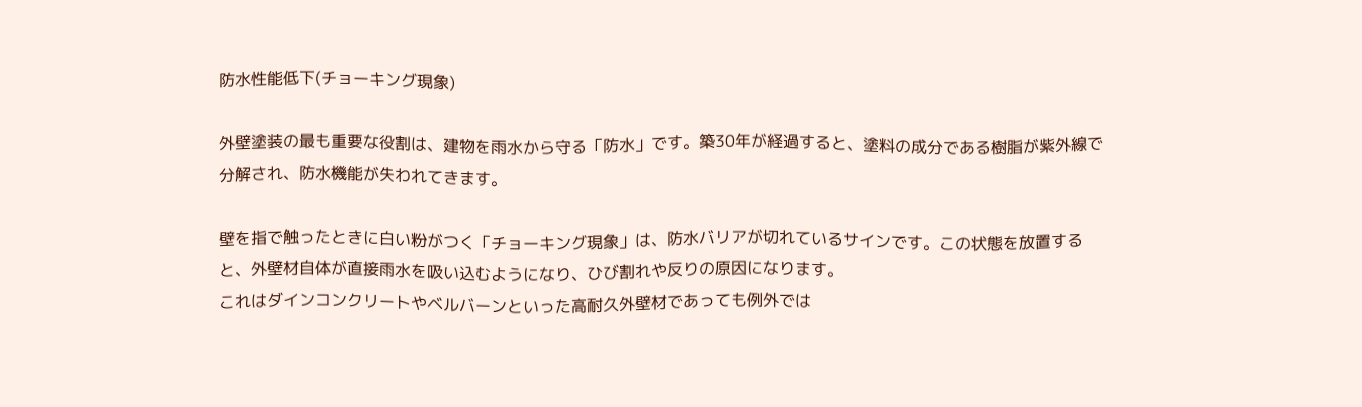防水性能低下(チョーキング現象)

外壁塗装の最も重要な役割は、建物を雨水から守る「防水」です。築30年が経過すると、塗料の成分である樹脂が紫外線で分解され、防水機能が失われてきます。

壁を指で触ったときに白い粉がつく「チョーキング現象」は、防水バリアが切れているサインです。この状態を放置すると、外壁材自体が直接雨水を吸い込むようになり、ひび割れや反りの原因になります。
これはダインコンクリートやベルバーンといった高耐久外壁材であっても例外では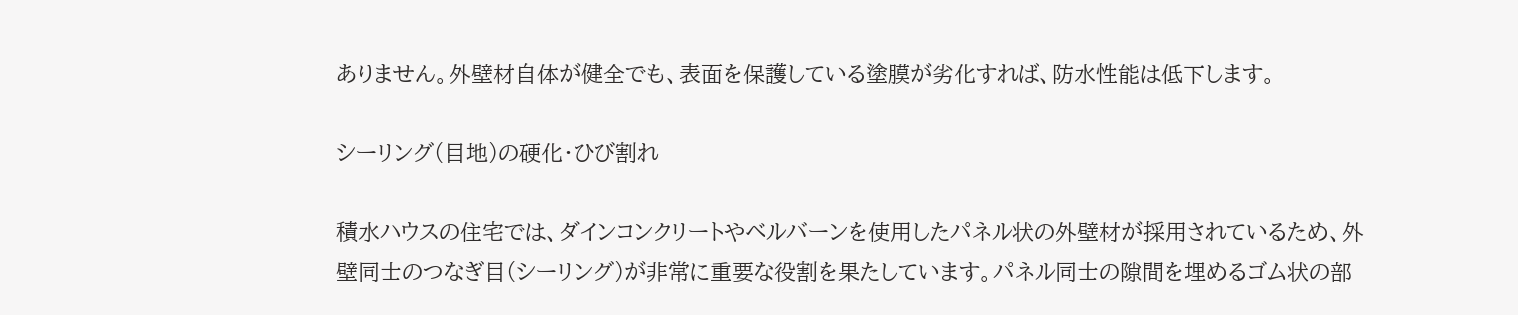ありません。外壁材自体が健全でも、表面を保護している塗膜が劣化すれば、防水性能は低下します。

シーリング(目地)の硬化・ひび割れ

積水ハウスの住宅では、ダインコンクリートやベルバーンを使用したパネル状の外壁材が採用されているため、外壁同士のつなぎ目(シーリング)が非常に重要な役割を果たしています。パネル同士の隙間を埋めるゴム状の部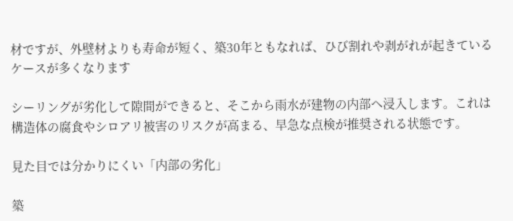材ですが、外壁材よりも寿命が短く、築30年ともなれば、ひび割れや剥がれが起きているケースが多くなります

シーリングが劣化して隙間ができると、そこから雨水が建物の内部へ浸入します。これは構造体の腐食やシロアリ被害のリスクが高まる、早急な点検が推奨される状態です。

見た目では分かりにくい「内部の劣化」

築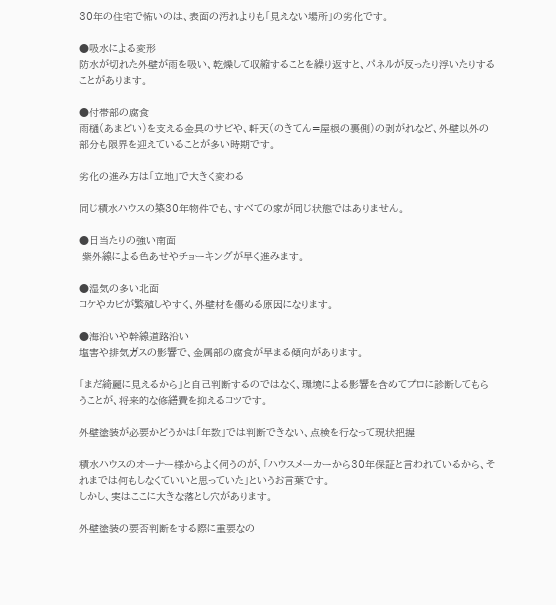30年の住宅で怖いのは、表面の汚れよりも「見えない場所」の劣化です。

●吸水による変形
防水が切れた外壁が雨を吸い、乾燥して収縮することを繰り返すと、パネルが反ったり浮いたりすることがあります。

●付帯部の腐食
雨樋(あまどい)を支える金具のサビや、軒天(のきてん=屋根の裏側)の剥がれなど、外壁以外の部分も限界を迎えていることが多い時期です。

劣化の進み方は「立地」で大きく変わる

同じ積水ハウスの築30年物件でも、すべての家が同じ状態ではありません。

●日当たりの強い南面
 紫外線による色あせやチョーキングが早く進みます。

●湿気の多い北面
コケやカビが繁殖しやすく、外壁材を傷める原因になります。

●海沿いや幹線道路沿い
塩害や排気ガスの影響で、金属部の腐食が早まる傾向があります。

「まだ綺麗に見えるから」と自己判断するのではなく、環境による影響を含めてプロに診断してもらうことが、将来的な修繕費を抑えるコツです。

外壁塗装が必要かどうかは「年数」では判断できない、点検を行なって現状把握

積水ハウスのオーナー様からよく伺うのが、「ハウスメーカーから30年保証と言われているから、それまでは何もしなくていいと思っていた」というお言葉です。
しかし、実はここに大きな落とし穴があります。

外壁塗装の要否判断をする際に重要なの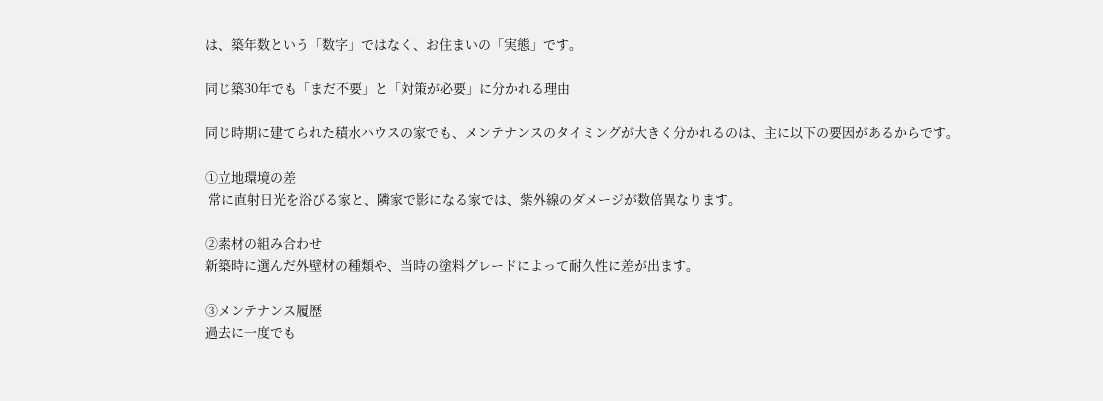は、築年数という「数字」ではなく、お住まいの「実態」です。

同じ築30年でも「まだ不要」と「対策が必要」に分かれる理由

同じ時期に建てられた積水ハウスの家でも、メンテナンスのタイミングが大きく分かれるのは、主に以下の要因があるからです。

①立地環境の差
 常に直射日光を浴びる家と、隣家で影になる家では、紫外線のダメージが数倍異なります。

②素材の組み合わせ
新築時に選んだ外壁材の種類や、当時の塗料グレードによって耐久性に差が出ます。

③メンテナンス履歴
過去に一度でも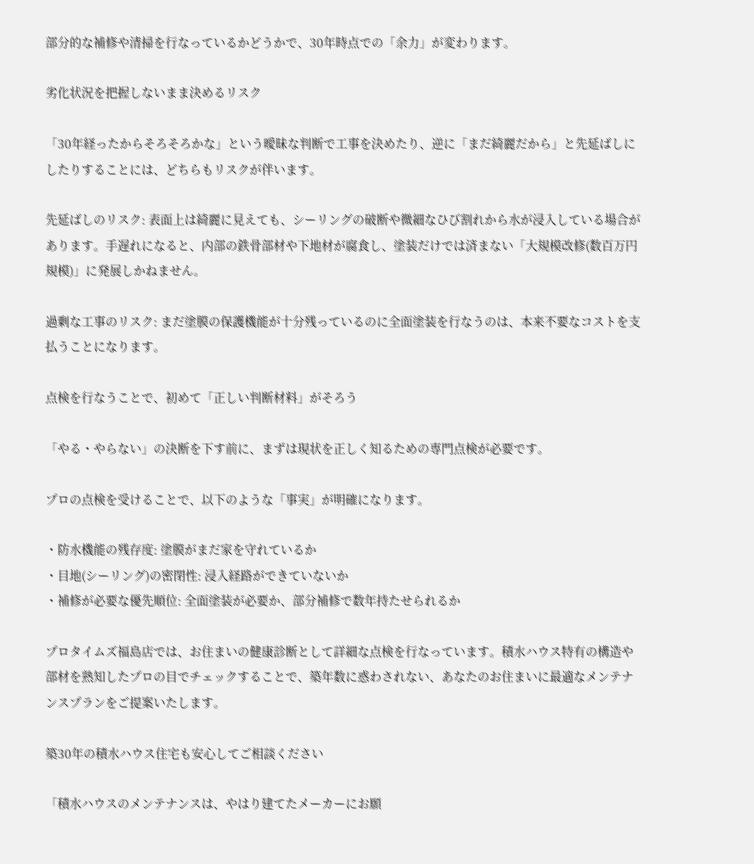部分的な補修や清掃を行なっているかどうかで、30年時点での「余力」が変わります。

劣化状況を把握しないまま決めるリスク

「30年経ったからそろそろかな」という曖昧な判断で工事を決めたり、逆に「まだ綺麗だから」と先延ばしにしたりすることには、どちらもリスクが伴います。

先延ばしのリスク: 表面上は綺麗に見えても、シーリングの破断や微細なひび割れから水が浸入している場合があります。手遅れになると、内部の鉄骨部材や下地材が腐食し、塗装だけでは済まない「大規模改修(数百万円規模)」に発展しかねません。

過剰な工事のリスク: まだ塗膜の保護機能が十分残っているのに全面塗装を行なうのは、本来不要なコストを支払うことになります。

点検を行なうことで、初めて「正しい判断材料」がそろう

「やる・やらない」の決断を下す前に、まずは現状を正しく知るための専門点検が必要です。

プロの点検を受けることで、以下のような「事実」が明確になります。

・防水機能の残存度: 塗膜がまだ家を守れているか
・目地(シーリング)の密閉性: 浸入経路ができていないか
・補修が必要な優先順位: 全面塗装が必要か、部分補修で数年持たせられるか

プロタイムズ福島店では、お住まいの健康診断として詳細な点検を行なっています。積水ハウス特有の構造や部材を熟知したプロの目でチェックすることで、築年数に惑わされない、あなたのお住まいに最適なメンテナンスプランをご提案いたします。

築30年の積水ハウス住宅も安心してご相談ください

「積水ハウスのメンテナンスは、やはり建てたメーカーにお願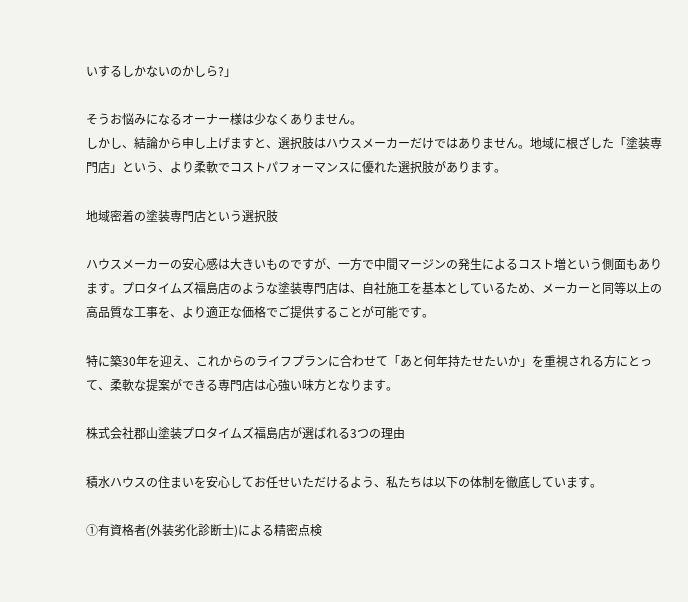いするしかないのかしら?」

そうお悩みになるオーナー様は少なくありません。
しかし、結論から申し上げますと、選択肢はハウスメーカーだけではありません。地域に根ざした「塗装専門店」という、より柔軟でコストパフォーマンスに優れた選択肢があります。

地域密着の塗装専門店という選択肢

ハウスメーカーの安心感は大きいものですが、一方で中間マージンの発生によるコスト増という側面もあります。プロタイムズ福島店のような塗装専門店は、自社施工を基本としているため、メーカーと同等以上の高品質な工事を、より適正な価格でご提供することが可能です。

特に築30年を迎え、これからのライフプランに合わせて「あと何年持たせたいか」を重視される方にとって、柔軟な提案ができる専門店は心強い味方となります。

株式会社郡山塗装プロタイムズ福島店が選ばれる3つの理由

積水ハウスの住まいを安心してお任せいただけるよう、私たちは以下の体制を徹底しています。

①有資格者(外装劣化診断士)による精密点検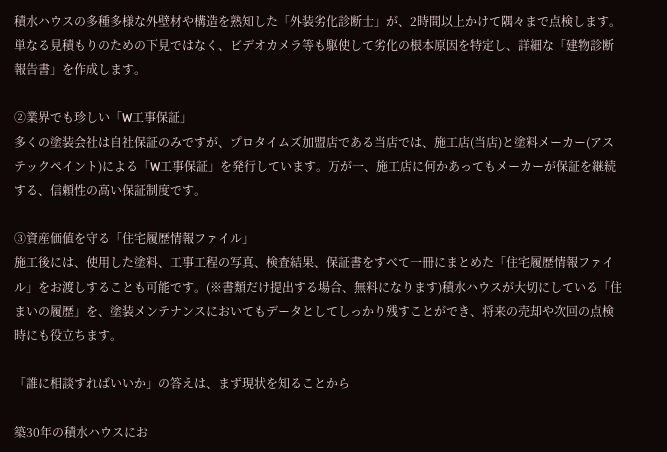積水ハウスの多種多様な外壁材や構造を熟知した「外装劣化診断士」が、2時間以上かけて隅々まで点検します。単なる見積もりのための下見ではなく、ビデオカメラ等も駆使して劣化の根本原因を特定し、詳細な「建物診断報告書」を作成します。

②業界でも珍しい「W工事保証」
多くの塗装会社は自社保証のみですが、プロタイムズ加盟店である当店では、施工店(当店)と塗料メーカー(アステックペイント)による「W工事保証」を発行しています。万が一、施工店に何かあってもメーカーが保証を継続する、信頼性の高い保証制度です。

③資産価値を守る「住宅履歴情報ファイル」
施工後には、使用した塗料、工事工程の写真、検査結果、保証書をすべて一冊にまとめた「住宅履歴情報ファイル」をお渡しすることも可能です。(※書類だけ提出する場合、無料になります)積水ハウスが大切にしている「住まいの履歴」を、塗装メンテナンスにおいてもデータとしてしっかり残すことができ、将来の売却や次回の点検時にも役立ちます。

「誰に相談すればいいか」の答えは、まず現状を知ることから

築30年の積水ハウスにお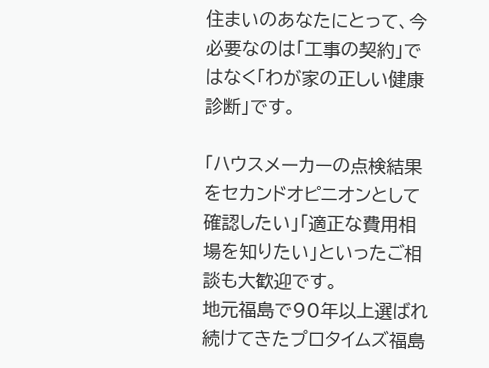住まいのあなたにとって、今必要なのは「工事の契約」ではなく「わが家の正しい健康診断」です。

「ハウスメーカーの点検結果をセカンドオピニオンとして確認したい」「適正な費用相場を知りたい」といったご相談も大歓迎です。
地元福島で90年以上選ばれ続けてきたプロタイムズ福島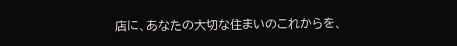店に、あなたの大切な住まいのこれからを、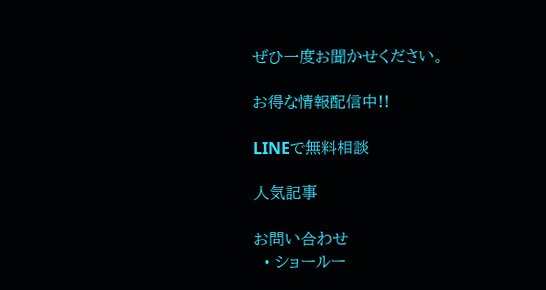ぜひ一度お聞かせください。

お得な情報配信中!!

LINEで無料相談

人気記事

お問い合わせ
  • ショールー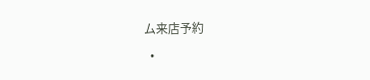ム来店予約
  •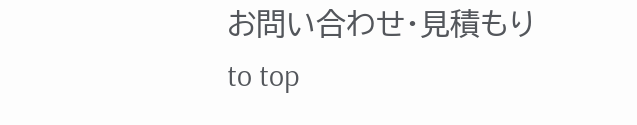お問い合わせ・見積もり
to top